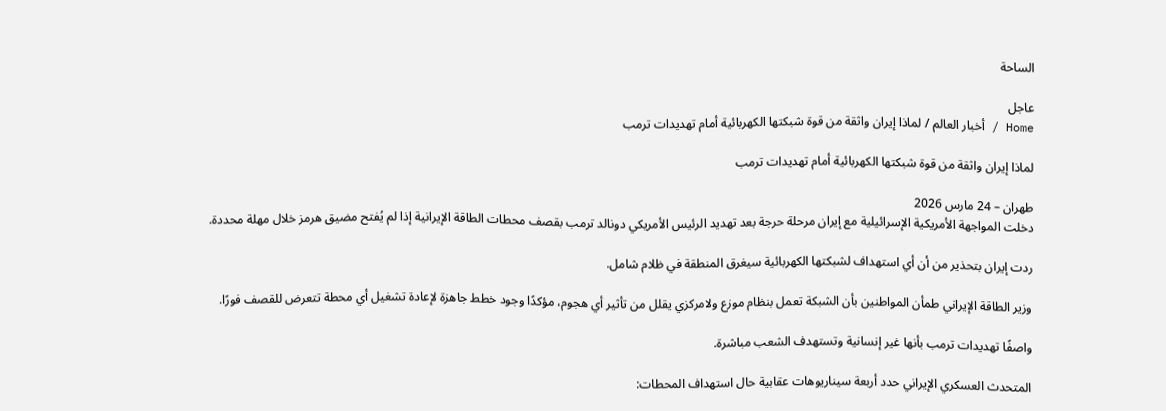الساحة

عاجل
Home / أخبار العالم / لماذا إيران واثقة من قوة شبكتها الكهربائية أمام تهديدات ترمب

لماذا إيران واثقة من قوة شبكتها الكهربائية أمام تهديدات ترمب

طهران – 24 مارس 2026
دخلت المواجهة الأمريكية الإسرائيلية مع إيران مرحلة حرجة بعد تهديد الرئيس الأمريكي دونالد ترمب بقصف محطات الطاقة الإيرانية إذا لم يُفتح مضيق هرمز خلال مهلة محددة.

ردت إيران بتحذير من أن أي استهداف لشبكتها الكهربائية سيغرق المنطقة في ظلام شامل.

وزير الطاقة الإيراني طمأن المواطنين بأن الشبكة تعمل بنظام موزع ولامركزي يقلل من تأثير أي هجوم، مؤكدًا وجود خطط جاهزة لإعادة تشغيل أي محطة تتعرض للقصف فورًا.

واصفًا تهديدات ترمب بأنها غير إنسانية وتستهدف الشعب مباشرة.

المتحدث العسكري الإيراني حدد أربعة سيناريوهات عقابية حال استهداف المحطات: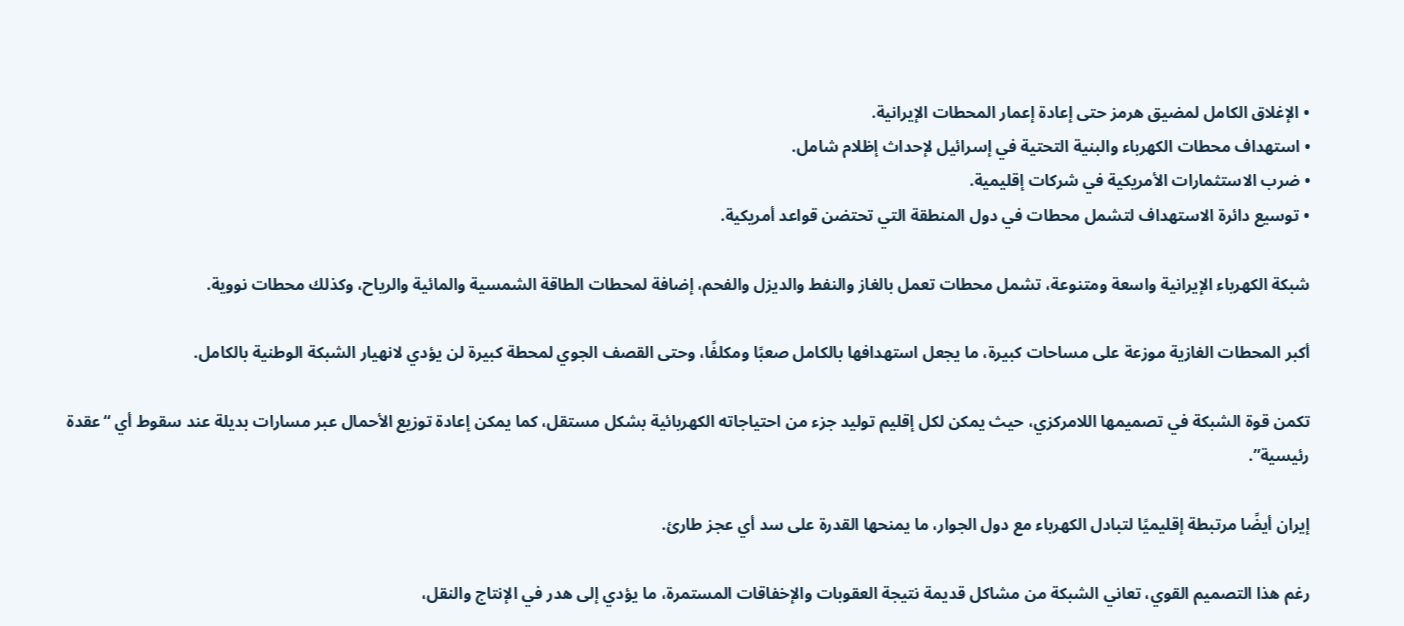• الإغلاق الكامل لمضيق هرمز حتى إعادة إعمار المحطات الإيرانية.
• استهداف محطات الكهرباء والبنية التحتية في إسرائيل لإحداث إظلام شامل.
• ضرب الاستثمارات الأمريكية في شركات إقليمية.
• توسيع دائرة الاستهداف لتشمل محطات في دول المنطقة التي تحتضن قواعد أمريكية.

شبكة الكهرباء الإيرانية واسعة ومتنوعة، تشمل محطات تعمل بالغاز والنفط والديزل والفحم، إضافة لمحطات الطاقة الشمسية والمائية والرياح، وكذلك محطات نووية.

أكبر المحطات الغازية موزعة على مساحات كبيرة، ما يجعل استهدافها بالكامل صعبًا ومكلفًا، وحتى القصف الجوي لمحطة كبيرة لن يؤدي لانهيار الشبكة الوطنية بالكامل.

تكمن قوة الشبكة في تصميمها اللامركزي، حيث يمكن لكل إقليم توليد جزء من احتياجاته الكهربائية بشكل مستقل، كما يمكن إعادة توزيع الأحمال عبر مسارات بديلة عند سقوط أي “عقدة رئيسية”.

إيران أيضًا مرتبطة إقليميًا لتبادل الكهرباء مع دول الجوار، ما يمنحها القدرة على سد أي عجز طارئ.

رغم هذا التصميم القوي، تعاني الشبكة من مشاكل قديمة نتيجة العقوبات والإخفاقات المستمرة، ما يؤدي إلى هدر في الإنتاج والنقل،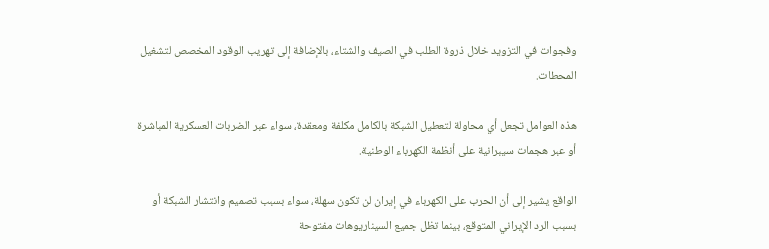وفجوات في التزويد خلال ذروة الطلب في الصيف والشتاء، بالإضافة إلى تهريب الوقود المخصص لتشغيل المحطات.

هذه العوامل تجعل أي محاولة لتعطيل الشبكة بالكامل مكلفة ومعقدة، سواء عبر الضربات العسكرية المباشرة أو عبر هجمات سيبرانية على أنظمة الكهرباء الوطنية.

الواقع يشير إلى أن الحرب على الكهرباء في إيران لن تكون سهلة، سواء بسبب تصميم وانتشار الشبكة أو بسبب الرد الإيراني المتوقع، بينما تظل جميع السيناريوهات مفتوحة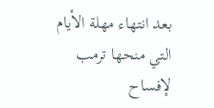بعد انتهاء مهلة الأيام التي منحها ترمب لإفساح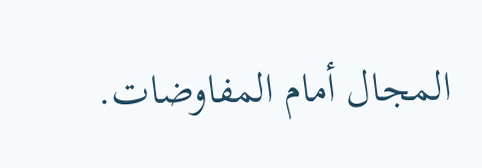المجال أمام المفاوضات.